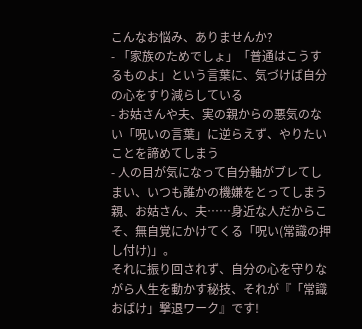こんなお悩み、ありませんか?
- 「家族のためでしょ」「普通はこうするものよ」という言葉に、気づけば自分の心をすり減らしている
- お姑さんや夫、実の親からの悪気のない「呪いの言葉」に逆らえず、やりたいことを諦めてしまう
- 人の目が気になって自分軸がブレてしまい、いつも誰かの機嫌をとってしまう
親、お姑さん、夫……身近な人だからこそ、無自覚にかけてくる「呪い(常識の押し付け)」。
それに振り回されず、自分の心を守りながら人生を動かす秘技、それが『「常識おばけ」撃退ワーク』です!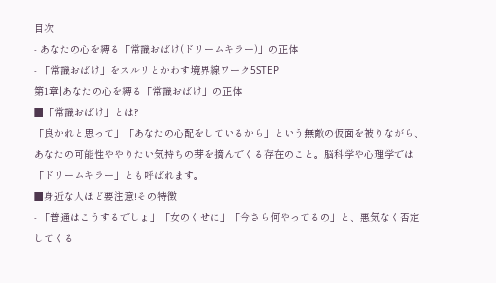目次
- あなたの心を縛る「常識おばけ(ドリームキラー)」の正体
- 「常識おばけ」をスルリとかわす境界線ワーク5STEP
第1章|あなたの心を縛る「常識おばけ」の正体
■「常識おばけ」とは?
「良かれと思って」「あなたの心配をしているから」という無敵の仮面を被りながら、あなたの可能性ややりたい気持ちの芽を摘んでくる存在のこと。脳科学や心理学では「ドリームキラー」とも呼ばれます。
■身近な人ほど要注意!その特徴
- 「普通はこうするでしょ」「女のくせに」「今さら何やってるの」と、悪気なく否定してくる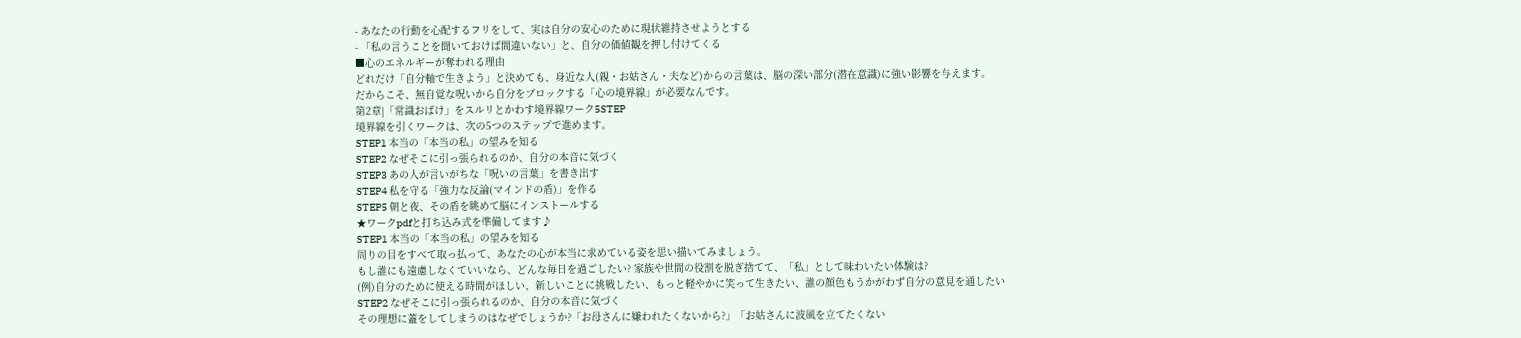- あなたの行動を心配するフリをして、実は自分の安心のために現状維持させようとする
- 「私の言うことを聞いておけば間違いない」と、自分の価値観を押し付けてくる
■心のエネルギーが奪われる理由
どれだけ「自分軸で生きよう」と決めても、身近な人(親・お姑さん・夫など)からの言葉は、脳の深い部分(潜在意識)に強い影響を与えます。
だからこそ、無自覚な呪いから自分をブロックする「心の境界線」が必要なんです。
第2章|「常識おばけ」をスルリとかわす境界線ワーク5STEP
境界線を引くワークは、次の5つのステップで進めます。
STEP1 本当の「本当の私」の望みを知る
STEP2 なぜそこに引っ張られるのか、自分の本音に気づく
STEP3 あの人が言いがちな「呪いの言葉」を書き出す
STEP4 私を守る「強力な反論(マインドの盾)」を作る
STEP5 朝と夜、その盾を眺めて脳にインストールする
★ワークpdfと打ち込み式を準備してます♪
STEP1 本当の「本当の私」の望みを知る
周りの目をすべて取っ払って、あなたの心が本当に求めている姿を思い描いてみましょう。
もし誰にも遠慮しなくていいなら、どんな毎日を過ごしたい? 家族や世間の役割を脱ぎ捨てて、「私」として味わいたい体験は?
(例)自分のために使える時間がほしい、新しいことに挑戦したい、もっと軽やかに笑って生きたい、誰の顔色もうかがわず自分の意見を通したい
STEP2 なぜそこに引っ張られるのか、自分の本音に気づく
その理想に蓋をしてしまうのはなぜでしょうか?「お母さんに嫌われたくないから?」「お姑さんに波風を立てたくない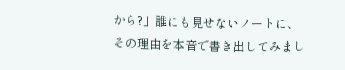から?」誰にも見せないノートに、その理由を本音で書き出してみまし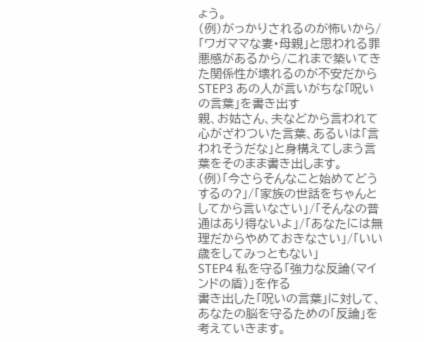ょう。
(例)がっかりされるのが怖いから/「ワガママな妻・母親」と思われる罪悪感があるから/これまで築いてきた関係性が壊れるのが不安だから
STEP3 あの人が言いがちな「呪いの言葉」を書き出す
親、お姑さん、夫などから言われて心がざわついた言葉、あるいは「言われそうだな」と身構えてしまう言葉をそのまま書き出します。
(例)「今さらそんなこと始めてどうするの?」/「家族の世話をちゃんとしてから言いなさい」/「そんなの普通はあり得ないよ」/「あなたには無理だからやめておきなさい」/「いい歳をしてみっともない」
STEP4 私を守る「強力な反論(マインドの盾)」を作る
書き出した「呪いの言葉」に対して、あなたの脳を守るための「反論」を考えていきます。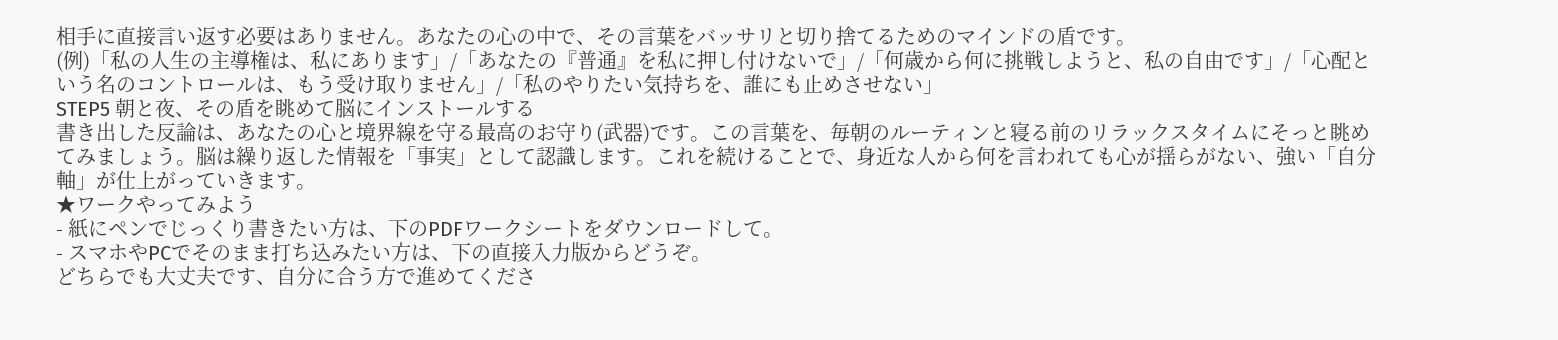相手に直接言い返す必要はありません。あなたの心の中で、その言葉をバッサリと切り捨てるためのマインドの盾です。
(例)「私の人生の主導権は、私にあります」/「あなたの『普通』を私に押し付けないで」/「何歳から何に挑戦しようと、私の自由です」/「心配という名のコントロールは、もう受け取りません」/「私のやりたい気持ちを、誰にも止めさせない」
STEP5 朝と夜、その盾を眺めて脳にインストールする
書き出した反論は、あなたの心と境界線を守る最高のお守り(武器)です。この言葉を、毎朝のルーティンと寝る前のリラックスタイムにそっと眺めてみましょう。脳は繰り返した情報を「事実」として認識します。これを続けることで、身近な人から何を言われても心が揺らがない、強い「自分軸」が仕上がっていきます。
★ワークやってみよう
- 紙にペンでじっくり書きたい方は、下のPDFワークシートをダウンロードして。
- スマホやPCでそのまま打ち込みたい方は、下の直接入力版からどうぞ。
どちらでも大丈夫です、自分に合う方で進めてくださ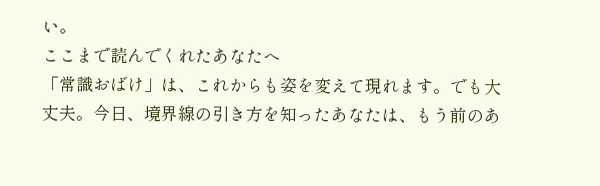い。
ここまで読んでくれたあなたへ
「常識おばけ」は、これからも姿を変えて現れます。でも大丈夫。今日、境界線の引き方を知ったあなたは、もう前のあ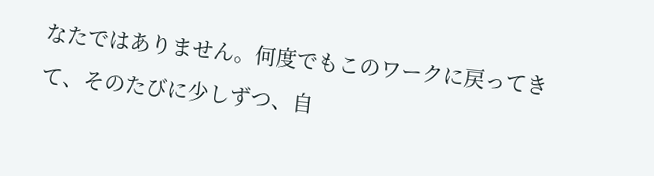なたではありません。何度でもこのワークに戻ってきて、そのたびに少しずつ、自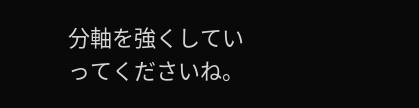分軸を強くしていってくださいね。